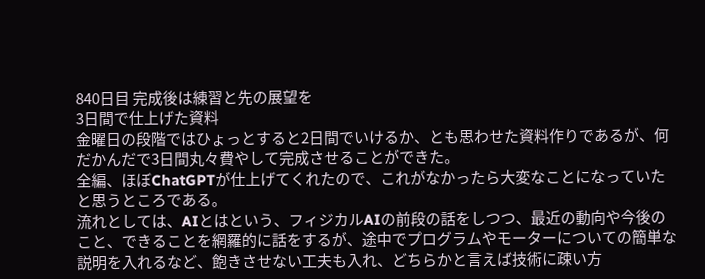840日目 完成後は練習と先の展望を
3日間で仕上げた資料
金曜日の段階ではひょっとすると2日間でいけるか、とも思わせた資料作りであるが、何だかんだで3日間丸々費やして完成させることができた。
全編、ほぼChatGPTが仕上げてくれたので、これがなかったら大変なことになっていたと思うところである。
流れとしては、AIとはという、フィジカルAIの前段の話をしつつ、最近の動向や今後のこと、できることを網羅的に話をするが、途中でプログラムやモーターについての簡単な説明を入れるなど、飽きさせない工夫も入れ、どちらかと言えば技術に疎い方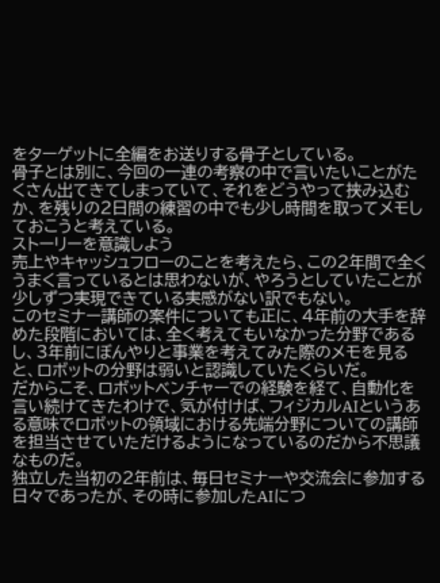をターゲットに全編をお送りする骨子としている。
骨子とは別に、今回の一連の考察の中で言いたいことがたくさん出てきてしまっていて、それをどうやって挟み込むか、を残りの2日間の練習の中でも少し時間を取ってメモしておこうと考えている。
ストーリーを意識しよう
売上やキャッシュフローのことを考えたら、この2年間で全くうまく言っているとは思わないが、やろうとしていたことが少しずつ実現できている実感がない訳でもない。
このセミナー講師の案件についても正に、4年前の大手を辞めた段階においては、全く考えてもいなかった分野であるし、3年前にぼんやりと事業を考えてみた際のメモを見ると、ロボットの分野は弱いと認識していたくらいだ。
だからこそ、ロボットベンチャーでの経験を経て、自動化を言い続けてきたわけで、気が付けば、フィジカルAIというある意味でロボットの領域における先端分野についての講師を担当させていただけるようになっているのだから不思議なものだ。
独立した当初の2年前は、毎日セミナーや交流会に参加する日々であったが、その時に参加したAIにつ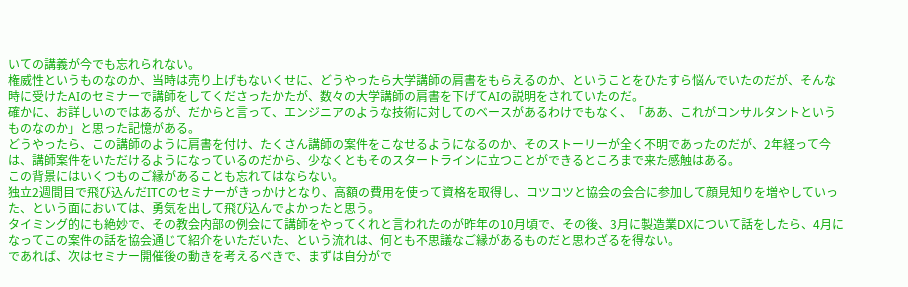いての講義が今でも忘れられない。
権威性というものなのか、当時は売り上げもないくせに、どうやったら大学講師の肩書をもらえるのか、ということをひたすら悩んでいたのだが、そんな時に受けたAIのセミナーで講師をしてくださったかたが、数々の大学講師の肩書を下げてAIの説明をされていたのだ。
確かに、お詳しいのではあるが、だからと言って、エンジニアのような技術に対してのベースがあるわけでもなく、「ああ、これがコンサルタントというものなのか」と思った記憶がある。
どうやったら、この講師のように肩書を付け、たくさん講師の案件をこなせるようになるのか、そのストーリーが全く不明であったのだが、2年経って今は、講師案件をいただけるようになっているのだから、少なくともそのスタートラインに立つことができるところまで来た感触はある。
この背景にはいくつものご縁があることも忘れてはならない。
独立2週間目で飛び込んだITCのセミナーがきっかけとなり、高額の費用を使って資格を取得し、コツコツと協会の会合に参加して顔見知りを増やしていった、という面においては、勇気を出して飛び込んでよかったと思う。
タイミング的にも絶妙で、その教会内部の例会にて講師をやってくれと言われたのが昨年の10月頃で、その後、3月に製造業DXについて話をしたら、4月になってこの案件の話を協会通じて紹介をいただいた、という流れは、何とも不思議なご縁があるものだと思わざるを得ない。
であれば、次はセミナー開催後の動きを考えるべきで、まずは自分がで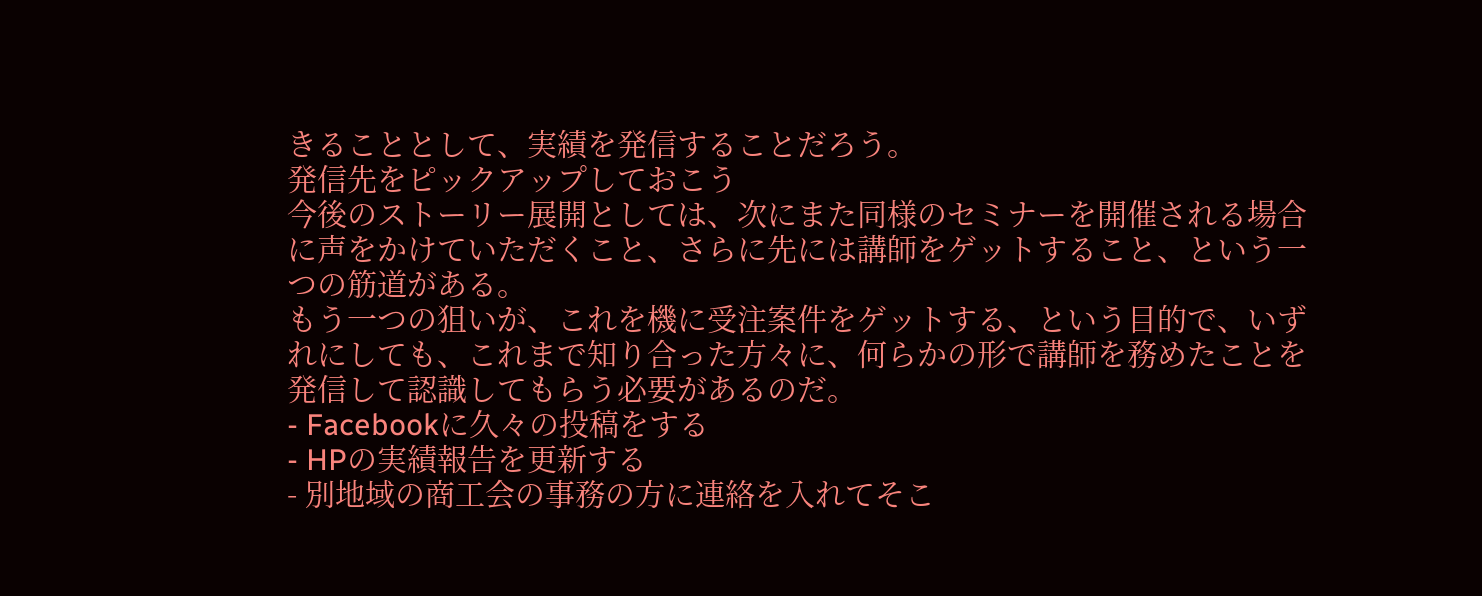きることとして、実績を発信することだろう。
発信先をピックアップしておこう
今後のストーリー展開としては、次にまた同様のセミナーを開催される場合に声をかけていただくこと、さらに先には講師をゲットすること、という一つの筋道がある。
もう一つの狙いが、これを機に受注案件をゲットする、という目的で、いずれにしても、これまで知り合った方々に、何らかの形で講師を務めたことを発信して認識してもらう必要があるのだ。
- Facebookに久々の投稿をする
- HPの実績報告を更新する
- 別地域の商工会の事務の方に連絡を入れてそこ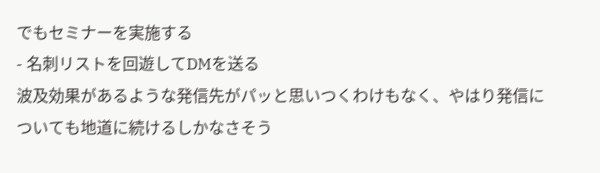でもセミナーを実施する
- 名刺リストを回遊してDMを送る
波及効果があるような発信先がパッと思いつくわけもなく、やはり発信についても地道に続けるしかなさそう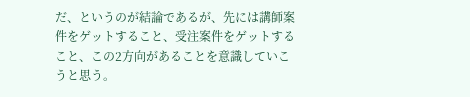だ、というのが結論であるが、先には講師案件をゲットすること、受注案件をゲットすること、この2方向があることを意識していこうと思う。